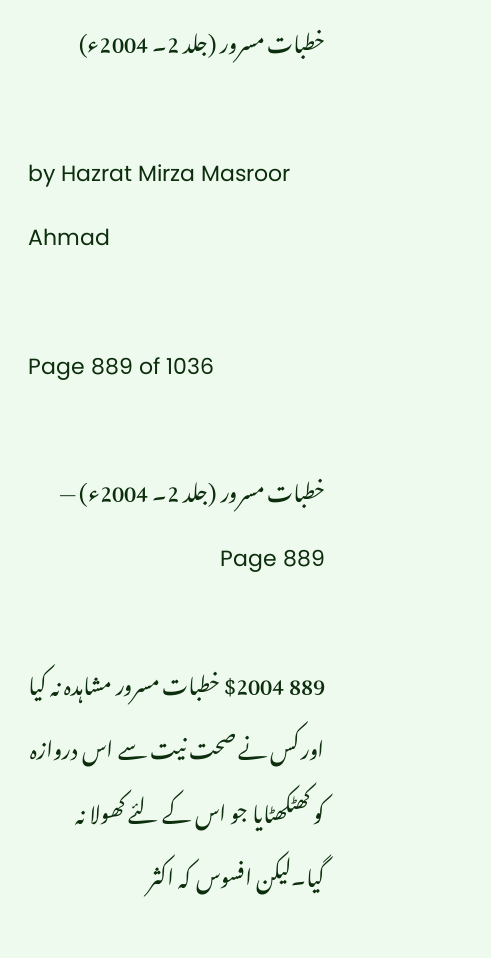خطبات مسرور (جلد 2۔ 2004ء)

by Hazrat Mirza Masroor Ahmad

Page 889 of 1036

خطبات مسرور (جلد 2۔ 2004ء) — Page 889

889 $2004 خطبات مسرور مشاہدہ نہ کیا اور کس نے صحت نیت سے اس دروازہ کو کھٹکھٹایا جو اس کے لئے کھولا نہ گیا۔لیکن افسوس کہ اکثر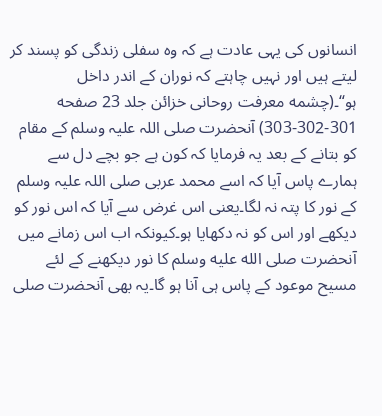انسانوں کی یہی عادت ہے کہ وہ سفلی زندگی کو پسند کر لیتے ہیں اور نہیں چاہتے کہ نوران کے اندر داخل ہو“۔(چشمه معرفت روحانی خزائن جلد 23 صفحه 301-302-303) آنحضرت صلی اللہ علیہ وسلم کے مقام کو بتانے کے بعد یہ فرمایا کہ کون ہے جو بچے دل سے ہمارے پاس آیا کہ اسے محمد عربی صلی اللہ علیہ وسلم کے نور کا پتہ نہ لگا۔یعنی اس غرض سے آیا کہ اس نور کو دیکھے اور اس کو نہ دکھایا ہو۔کیونکہ اب اس زمانے میں آنحضرت صلى الله عليه وسلم کا نور دیکھنے کے لئے مسیح موعود کے پاس ہی آنا ہو گا۔یہ بھی آنحضرت صلى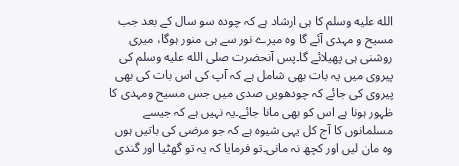الله عليه وسلم کا ہی ارشاد ہے کہ چودہ سو سال کے بعد جب مسیح و مہدی آئے گا وہ میرے نور سے ہی منور ہوگا، میری روشنی ہی پھیلائے گا۔پس آنحضرت صلى الله عليه وسلم کی پیروی میں یہ بات بھی شامل ہے کہ آپ کی اس بات کی بھی پیروی کی جائے کہ چودھویں صدی میں جس مسیح ومہدی کا ظہور ہونا ہے اس کو بھی مانا جائے۔یہ نہیں ہے کہ جیسے مسلمانوں کا آج کل یہی شیوہ ہے کہ جو مرضی کی باتیں ہوں وہ مان لیں اور کچھ نہ مانی۔تو فرمایا کہ یہ تو گھٹیا اور گندی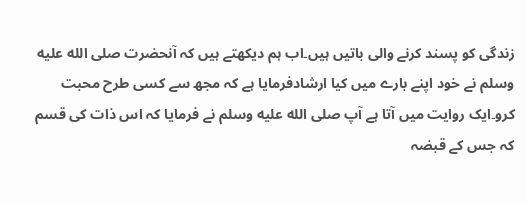زندگی کو پسند کرنے والی باتیں ہیں۔اب ہم دیکھتے ہیں کہ آنحضرت صلى الله عليه وسلم نے خود اپنے بارے میں کیا ارشادفرمایا ہے کہ مجھ سے کسی طرح محبت کرو۔ایک روایت میں آتا ہے آپ صلى الله عليه وسلم نے فرمایا کہ اس ذات کی قسم کہ جس کے قبضہ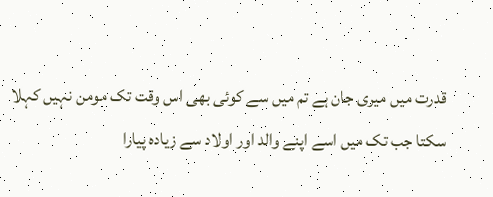قدرت میں میری جان ہے تم میں سے کوئی بھی اس وقت تک مومن نہیں کہلا سکتا جب تک میں اسے اپنے والد اور اولاد سے زیادہ پیارا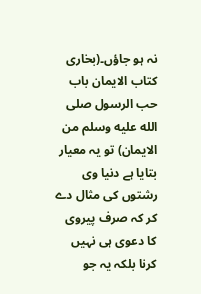نہ ہو جاؤں۔(بخاری کتاب الایمان باب حب الرسول صلى الله عليه وسلم من الايمان) تو یہ معیار بتایا ہے دنیا وی رشتوں کی مثال دے کر کہ صرف پیروی کا دعوی ہی نہیں کرنا بلکہ یہ جو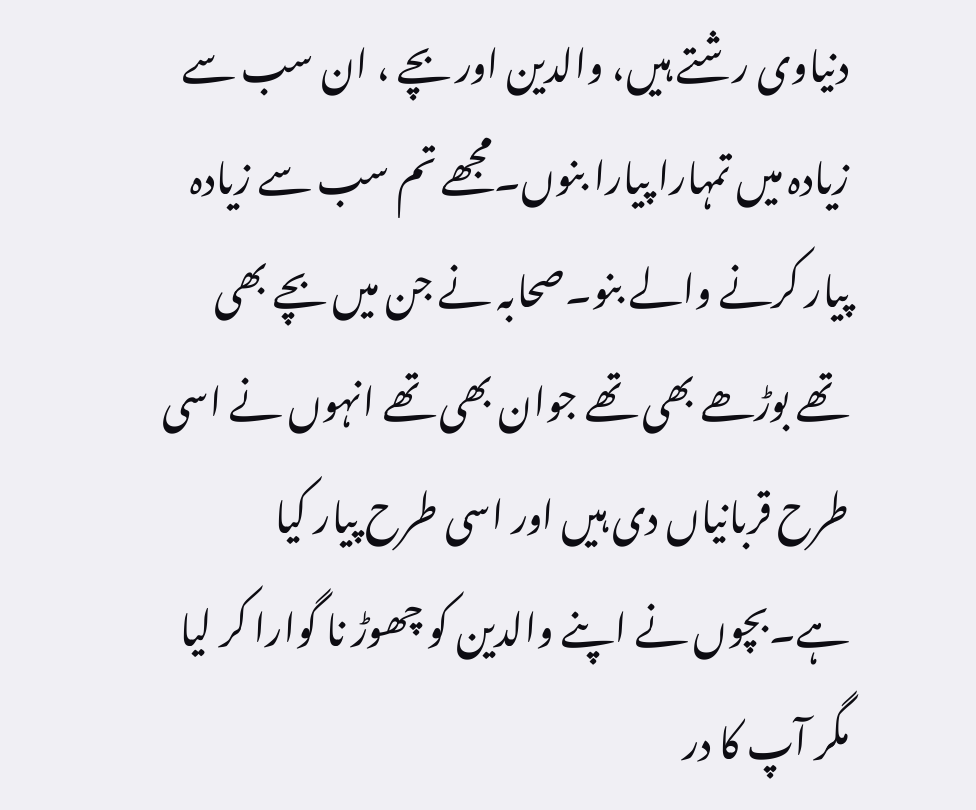دنیاوی رشتے ہیں، والدین اور بچے ، ان سب سے زیادہ میں تمہارا پیارا بنوں۔مجھے تم سب سے زیادہ پیار کرنے والے بنو۔صحابہ نے جن میں بچے بھی تھے بوڑھے بھی تھے جوان بھی تھے انہوں نے اسی طرح قربانیاں دی ہیں اور اسی طرح پیار کیا ہے۔بچوں نے اپنے والدین کو چھوڑ نا گوارا کر لیا مگر آپ کا در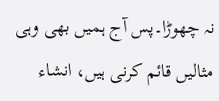نہ چھوڑا۔پس آج ہمیں بھی وہی مثالیں قائم کرنی ہیں، انشاء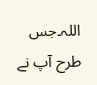اللہ۔جس طرح آپ نے